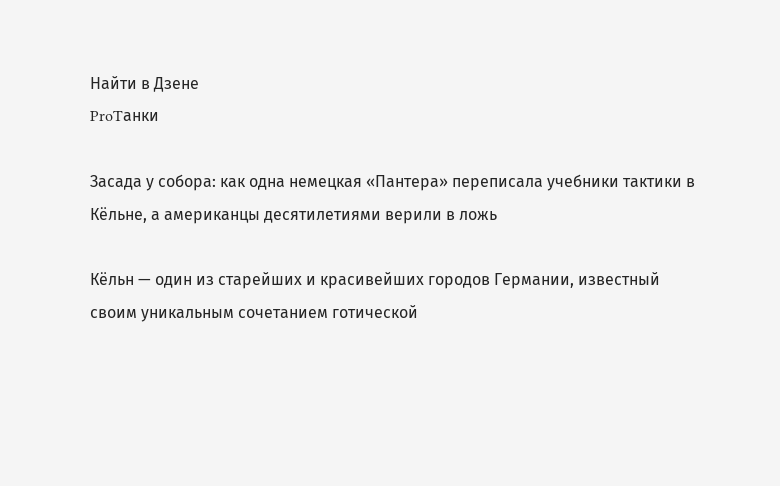Найти в Дзене
ProTанки

Засада у собора: как одна немецкая «Пантера» переписала учебники тактики в Кёльне, а американцы десятилетиями верили в ложь

Кёльн — один из старейших и красивейших городов Германии, известный своим уникальным сочетанием готической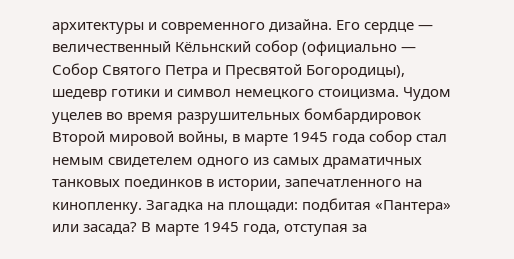архитектуры и современного дизайна. Его сердце — величественный Кёльнский собор (официально — Собор Святого Петра и Пресвятой Богородицы), шедевр готики и символ немецкого стоицизма. Чудом уцелев во время разрушительных бомбардировок Второй мировой войны, в марте 1945 года собор стал немым свидетелем одного из самых драматичных танковых поединков в истории, запечатленного на кинопленку. Загадка на площади: подбитая «Пантера» или засада? В марте 1945 года, отступая за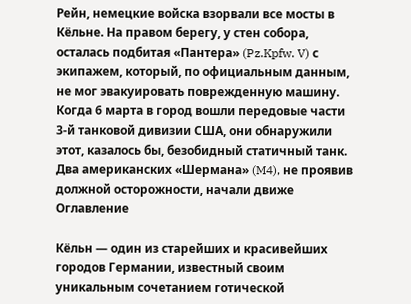Рейн, немецкие войска взорвали все мосты в Кёльне. На правом берегу, у стен собора, осталась подбитая «Пантера» (Pz.Kpfw. V) с экипажем, который, по официальным данным, не мог эвакуировать поврежденную машину. Когда 6 марта в город вошли передовые части 3-й танковой дивизии США, они обнаружили этот, казалось бы, безобидный статичный танк. Два американских «Шермана» (M4), не проявив должной осторожности, начали движе
Оглавление

Кёльн — один из старейших и красивейших городов Германии, известный своим уникальным сочетанием готической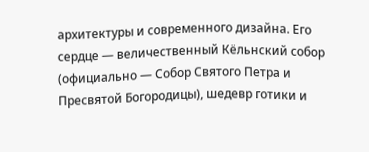архитектуры и современного дизайна. Его сердце — величественный Кёльнский собор (официально — Собор Святого Петра и Пресвятой Богородицы), шедевр готики и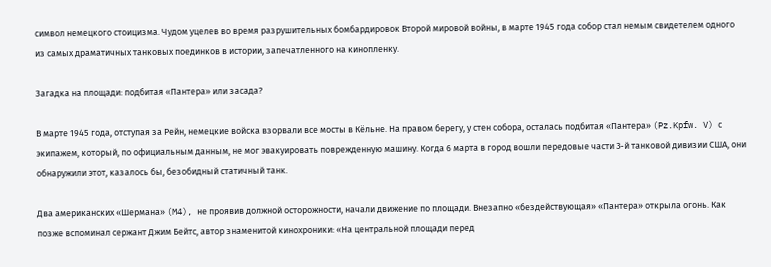символ немецкого стоицизма. Чудом уцелев во время разрушительных бомбардировок Второй мировой войны, в марте 1945 года собор стал немым свидетелем одного из самых драматичных танковых поединков в истории, запечатленного на кинопленку.

Загадка на площади: подбитая «Пантера» или засада?

В марте 1945 года, отступая за Рейн, немецкие войска взорвали все мосты в Кёльне. На правом берегу, у стен собора, осталась подбитая «Пантера» (Pz.Kpfw. V) с экипажем, который, по официальным данным, не мог эвакуировать поврежденную машину. Когда 6 марта в город вошли передовые части 3-й танковой дивизии США, они обнаружили этот, казалось бы, безобидный статичный танк.

Два американских «Шермана» (M4), не проявив должной осторожности, начали движение по площади. Внезапно «бездействующая» «Пантера» открыла огонь. Как позже вспоминал сержант Джим Бейтс, автор знаменитой кинохроники: «На центральной площади перед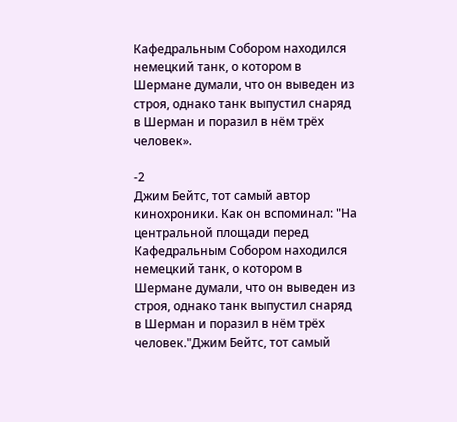Кафедральным Собором находился немецкий танк, о котором в Шермане думали, что он выведен из строя, однако танк выпустил снаряд в Шерман и поразил в нём трёх человек».

-2
Джим Бейтс, тот самый автор кинохроники. Как он вспоминал: "На центральной площади перед Кафедральным Собором находился немецкий танк, о котором в Шермане думали, что он выведен из строя, однако танк выпустил снаряд в Шерман и поразил в нём трёх человек."Джим Бейтс, тот самый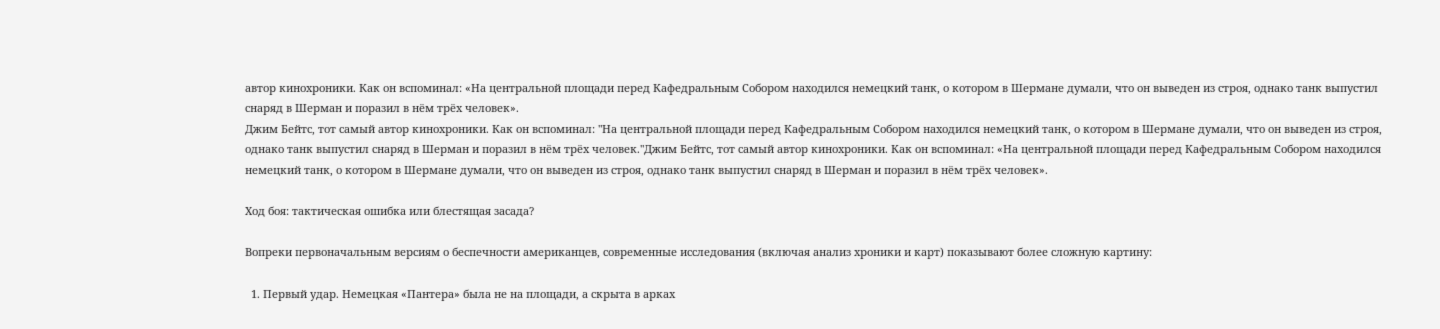автор кинохроники. Как он вспоминал: «На центральной площади перед Кафедральным Собором находился немецкий танк, о котором в Шермане думали, что он выведен из строя, однако танк выпустил снаряд в Шерман и поразил в нём трёх человек».
Джим Бейтс, тот самый автор кинохроники. Как он вспоминал: "На центральной площади перед Кафедральным Собором находился немецкий танк, о котором в Шермане думали, что он выведен из строя, однако танк выпустил снаряд в Шерман и поразил в нём трёх человек."Джим Бейтс, тот самый автор кинохроники. Как он вспоминал: «На центральной площади перед Кафедральным Собором находился немецкий танк, о котором в Шермане думали, что он выведен из строя, однако танк выпустил снаряд в Шерман и поразил в нём трёх человек».

Ход боя: тактическая ошибка или блестящая засада?

Вопреки первоначальным версиям о беспечности американцев, современные исследования (включая анализ хроники и карт) показывают более сложную картину:

  1. Первый удар. Немецкая «Пантера» была не на площади, а скрыта в арках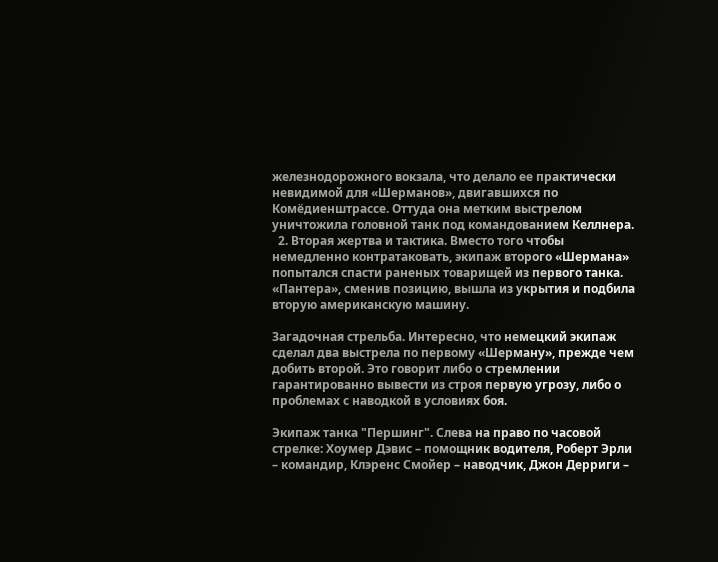железнодорожного вокзала, что делало ее практически невидимой для «Шерманов», двигавшихся по Комёдиенштрассе. Оттуда она метким выстрелом уничтожила головной танк под командованием Келлнера.
  2. Вторая жертва и тактика. Вместо того чтобы немедленно контратаковать, экипаж второго «Шермана» попытался спасти раненых товарищей из первого танка. «Пантера», сменив позицию, вышла из укрытия и подбила вторую американскую машину.

Загадочная стрельба. Интересно, что немецкий экипаж сделал два выстрела по первому «Шерману», прежде чем добить второй. Это говорит либо о стремлении гарантированно вывести из строя первую угрозу, либо о проблемах с наводкой в условиях боя.

Экипаж танка "Першинг". Слева на право по часовой стрелке: Хоумер Дэвис – помощник водителя, Роберт Эрли – командир, Клэренс Смойер – наводчик, Джон Дерриги –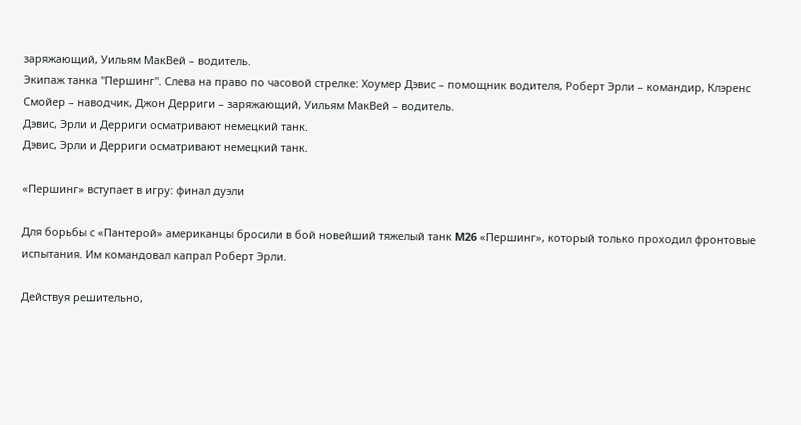заряжающий, Уильям МакВей – водитель.
Экипаж танка "Першинг". Слева на право по часовой стрелке: Хоумер Дэвис – помощник водителя, Роберт Эрли – командир, Клэренс Смойер – наводчик, Джон Дерриги – заряжающий, Уильям МакВей – водитель.
Дэвис, Эрли и Дерриги осматривают немецкий танк.
Дэвис, Эрли и Дерриги осматривают немецкий танк.

«Першинг» вступает в игру: финал дуэли

Для борьбы с «Пантерой» американцы бросили в бой новейший тяжелый танк M26 «Першинг», который только проходил фронтовые испытания. Им командовал капрал Роберт Эрли.

Действуя решительно,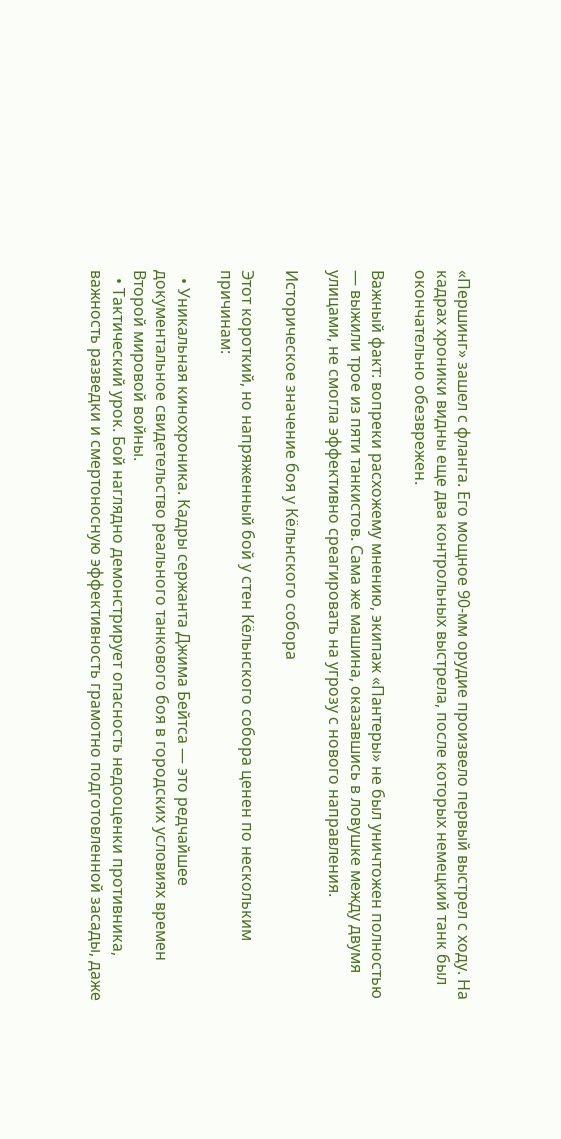«Першинг» зашел с фланга. Его мощное 90-мм орудие произвело первый выстрел с ходу. На кадрах хроники видны еще два контрольных выстрела, после которых немецкий танк был окончательно обезврежен.

Важный факт: вопреки расхожему мнению, экипаж «Пантеры» не был уничтожен полностью — выжили трое из пяти танкистов. Сама же машина, оказавшись в ловушке между двумя улицами, не смогла эффективно среагировать на угрозу с нового направления.

Историческое значение боя у Кёльнского собора

Этот короткий, но напряженный бой у стен Кёльнского собора ценен по нескольким причинам:

  • Уникальная кинохроника. Кадры сержанта Джима Бейтса — это редчайшее документальное свидетельство реального танкового боя в городских условиях времен Второй мировой войны.
  • Тактический урок. Бой наглядно демонстрирует опасность недооценки противника, важность разведки и смертоносную эффективность грамотно подготовленной засады, даже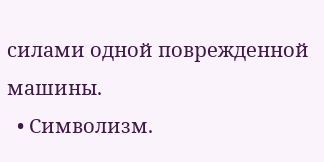силами одной поврежденной машины.
  • Символизм.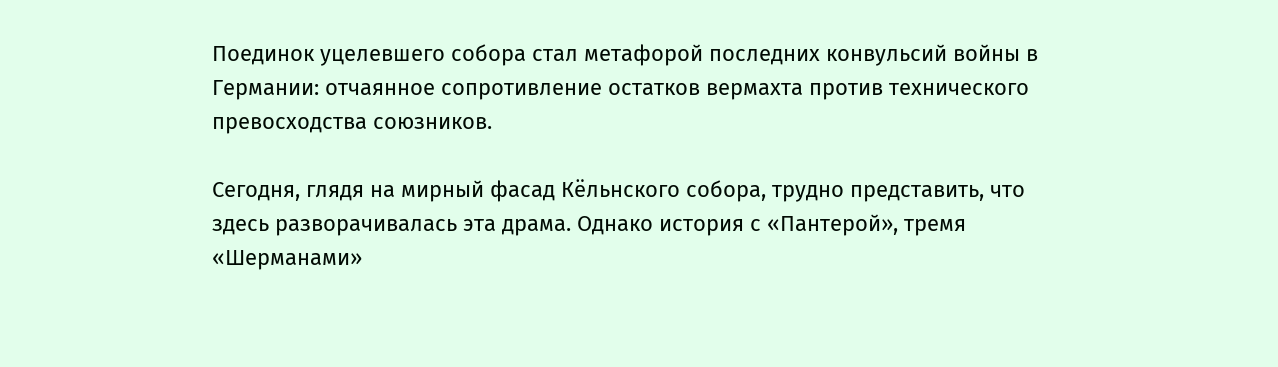Поединок уцелевшего собора стал метафорой последних конвульсий войны в Германии: отчаянное сопротивление остатков вермахта против технического превосходства союзников.

Сегодня, глядя на мирный фасад Кёльнского собора, трудно представить, что здесь разворачивалась эта драма. Однако история с «Пантерой», тремя «Шерманами»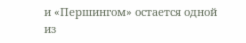и «Першингом» остается одной из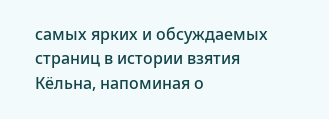самых ярких и обсуждаемых страниц в истории взятия Кёльна, напоминая о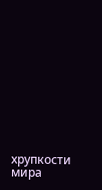хрупкости мира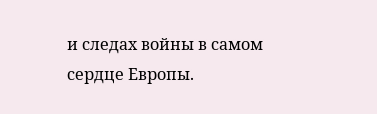и следах войны в самом сердце Европы.